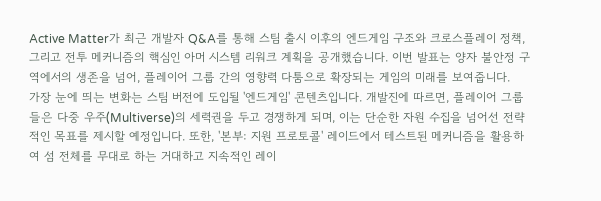Active Matter가 최근 개발자 Q&A를 통해 스팀 출시 이후의 엔드게임 구조와 크로스플레이 정책, 그리고 전투 메커니즘의 핵심인 아머 시스템 리워크 계획을 공개했습니다. 이번 발표는 양자 불안정 구역에서의 생존을 넘어, 플레이어 그룹 간의 영향력 다툼으로 확장되는 게임의 미래를 보여줍니다.
가장 눈에 띄는 변화는 스팀 버전에 도입될 '엔드게임' 콘텐츠입니다. 개발진에 따르면, 플레이어 그룹들은 다중 우주(Multiverse)의 세력권을 두고 경쟁하게 되며, 이는 단순한 자원 수집을 넘어선 전략적인 목표를 제시할 예정입니다. 또한, '본부: 지원 프로토콜' 레이드에서 테스트된 메커니즘을 활용하여 섬 전체를 무대로 하는 거대하고 지속적인 레이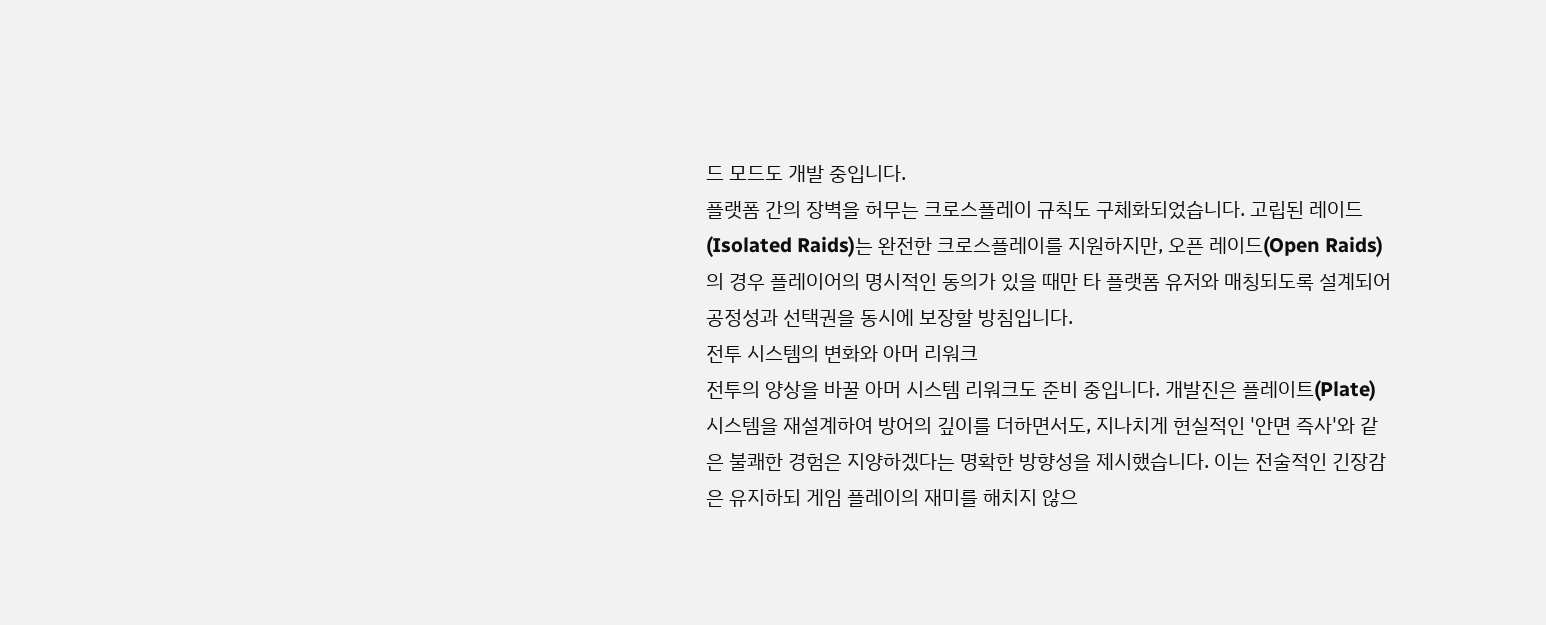드 모드도 개발 중입니다.
플랫폼 간의 장벽을 허무는 크로스플레이 규칙도 구체화되었습니다. 고립된 레이드(Isolated Raids)는 완전한 크로스플레이를 지원하지만, 오픈 레이드(Open Raids)의 경우 플레이어의 명시적인 동의가 있을 때만 타 플랫폼 유저와 매칭되도록 설계되어 공정성과 선택권을 동시에 보장할 방침입니다.
전투 시스템의 변화와 아머 리워크
전투의 양상을 바꿀 아머 시스템 리워크도 준비 중입니다. 개발진은 플레이트(Plate) 시스템을 재설계하여 방어의 깊이를 더하면서도, 지나치게 현실적인 '안면 즉사'와 같은 불쾌한 경험은 지양하겠다는 명확한 방향성을 제시했습니다. 이는 전술적인 긴장감은 유지하되 게임 플레이의 재미를 해치지 않으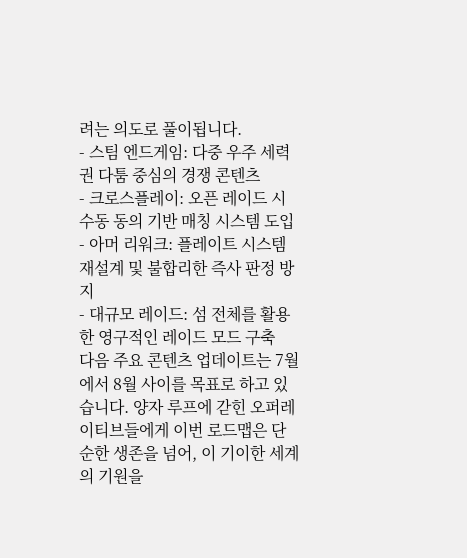려는 의도로 풀이됩니다.
- 스팀 엔드게임: 다중 우주 세력권 다툼 중심의 경쟁 콘텐츠
- 크로스플레이: 오픈 레이드 시 수동 동의 기반 매칭 시스템 도입
- 아머 리워크: 플레이트 시스템 재설계 및 불합리한 즉사 판정 방지
- 대규모 레이드: 섬 전체를 활용한 영구적인 레이드 모드 구축
다음 주요 콘텐츠 업데이트는 7월에서 8월 사이를 목표로 하고 있습니다. 양자 루프에 갇힌 오퍼레이티브들에게 이번 로드맵은 단순한 생존을 넘어, 이 기이한 세계의 기원을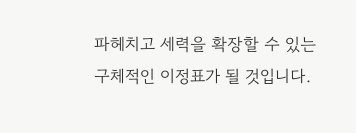파헤치고 세력을 확장할 수 있는 구체적인 이정표가 될 것입니다.